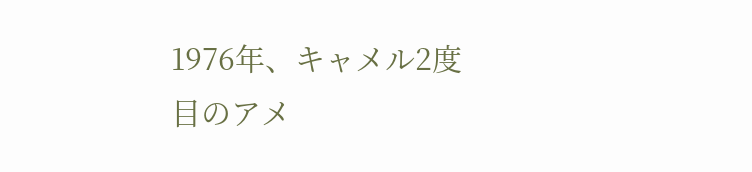1976年、キャメル2度目のアメ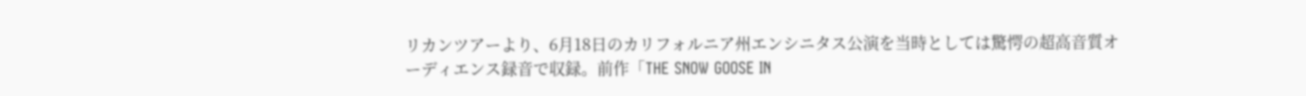リカンツアーより、6月18日のカリフォルニア州エンシニタス公演を当時としては驚愕の超高音質オーディエンス録音で収録。前作「THE SNOW GOOSE IN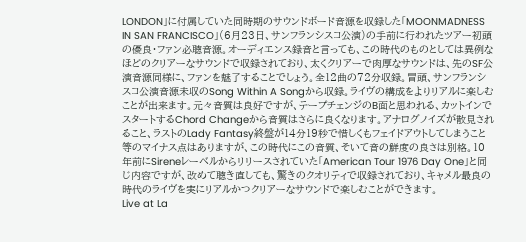LONDON」に付属していた同時期のサウンドボード音源を収録した「MOONMADNESS IN SAN FRANCISCO」(6月23日、サンフランシスコ公演)の手前に行われたツアー初頭の優良・ファン必聴音源。オーディエンス録音と言っても、この時代のものとしては異例なほどのクリアーなサウンドで収録されており、太くクリアーで肉厚なサウンドは、先のSF公演音源同様に、ファンを魅了することでしょう。全12曲の72分収録。冒頭、サンフランシスコ公演音源未収のSong Within A Songから収録。ライヴの構成をよりリアルに楽しむことが出来ます。元々音質は良好ですが、テープチェンジのB面と思われる、カットインでスタートするChord Changeから音質はさらに良くなります。アナログノイズが散見されること、ラストのLady Fantasy終盤が14分19秒で惜しくもフェイドアウトしてしまうこと等のマイナス点はありますが、この時代にこの音質、そいて音の鮮度の良さは別格。10年前にSireneレーベルからリリースされていた「American Tour 1976 Day One」と同じ内容ですが、改めて聴き直しても、驚きのクオリティで収録されており、キャメル最良の時代のライヴを実にリアルかつクリアーなサウンドで楽しむことができます。
Live at La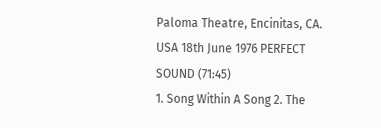Paloma Theatre, Encinitas, CA. USA 18th June 1976 PERFECT SOUND (71:45)
1. Song Within A Song 2. The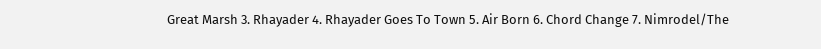Great Marsh 3. Rhayader 4. Rhayader Goes To Town 5. Air Born 6. Chord Change 7. Nimrodel/The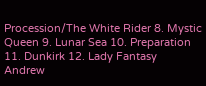Procession/The White Rider 8. Mystic Queen 9. Lunar Sea 10. Preparation 11. Dunkirk 12. Lady Fantasy
Andrew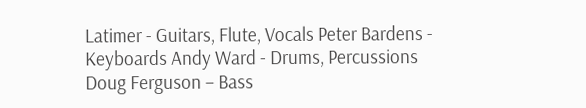Latimer - Guitars, Flute, Vocals Peter Bardens - Keyboards Andy Ward - Drums, Percussions Doug Ferguson – Bass